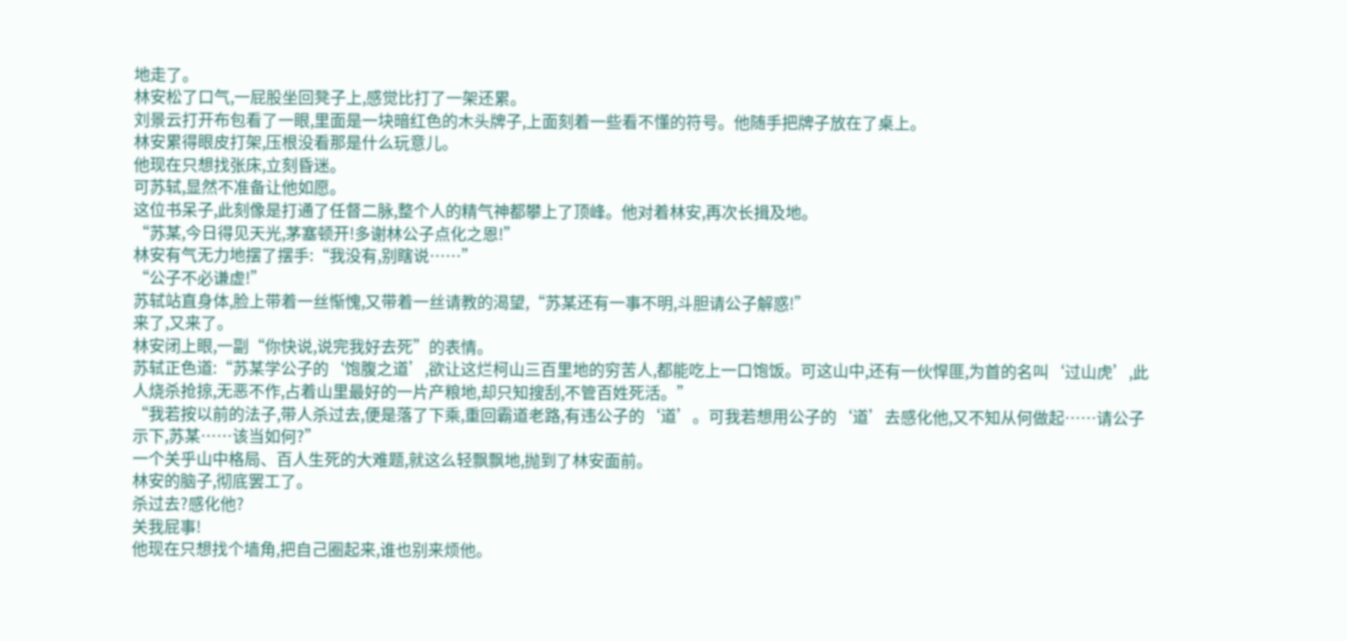地走了。
林安松了口气,一屁股坐回凳子上,感觉比打了一架还累。
刘景云打开布包看了一眼,里面是一块暗红色的木头牌子,上面刻着一些看不懂的符号。他随手把牌子放在了桌上。
林安累得眼皮打架,压根没看那是什么玩意儿。
他现在只想找张床,立刻昏迷。
可苏轼,显然不准备让他如愿。
这位书呆子,此刻像是打通了任督二脉,整个人的精气神都攀上了顶峰。他对着林安,再次长揖及地。
“苏某,今日得见天光,茅塞顿开!多谢林公子点化之恩!”
林安有气无力地摆了摆手:“我没有,别瞎说……”
“公子不必谦虚!”
苏轼站直身体,脸上带着一丝惭愧,又带着一丝请教的渴望,“苏某还有一事不明,斗胆请公子解惑!”
来了,又来了。
林安闭上眼,一副“你快说,说完我好去死”的表情。
苏轼正色道:“苏某学公子的‘饱腹之道’,欲让这烂柯山三百里地的穷苦人,都能吃上一口饱饭。可这山中,还有一伙悍匪,为首的名叫‘过山虎’,此人烧杀抢掠,无恶不作,占着山里最好的一片产粮地,却只知搜刮,不管百姓死活。”
“我若按以前的法子,带人杀过去,便是落了下乘,重回霸道老路,有违公子的‘道’。可我若想用公子的‘道’去感化他,又不知从何做起……请公子示下,苏某……该当如何?”
一个关乎山中格局、百人生死的大难题,就这么轻飘飘地,抛到了林安面前。
林安的脑子,彻底罢工了。
杀过去?感化他?
关我屁事!
他现在只想找个墙角,把自己圈起来,谁也别来烦他。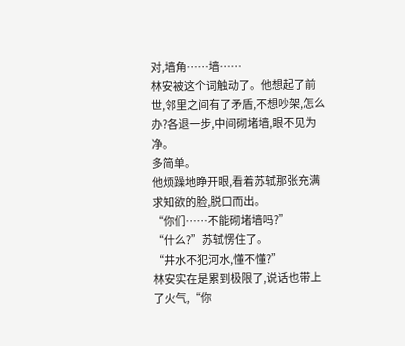对,墙角……墙……
林安被这个词触动了。他想起了前世,邻里之间有了矛盾,不想吵架,怎么办?各退一步,中间砌堵墙,眼不见为净。
多简单。
他烦躁地睁开眼,看着苏轼那张充满求知欲的脸,脱口而出。
“你们……不能砌堵墙吗?”
“什么?”苏轼愣住了。
“井水不犯河水,懂不懂?”
林安实在是累到极限了,说话也带上了火气,“你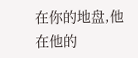在你的地盘,他在他的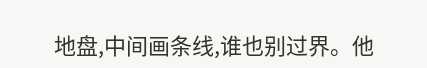地盘,中间画条线,谁也别过界。他